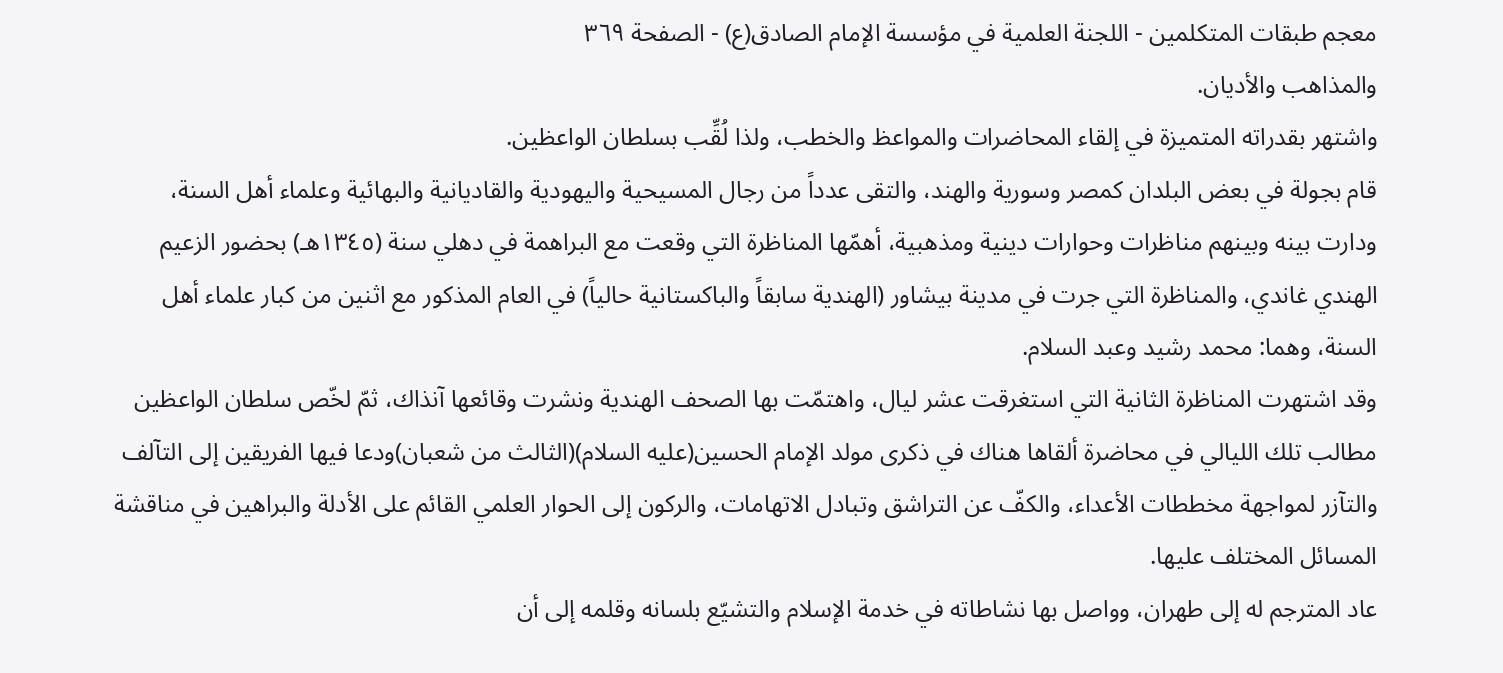معجم طبقات المتكلمين - اللجنة العلمية في مؤسسة الإمام الصادق(ع) - الصفحة ٣٦٩
والمذاهب والأديان.
واشتهر بقدراته المتميزة في إلقاء المحاضرات والمواعظ والخطب، ولذا لُقِّب بسلطان الواعظين.
قام بجولة في بعض البلدان كمصر وسورية والهند، والتقى عدداً من رجال المسيحية واليهودية والقاديانية والبهائية وعلماء أهل السنة، ودارت بينه وبينهم مناظرات وحوارات دينية ومذهبية، أهمّها المناظرة التي وقعت مع البراهمة في دهلي سنة (١٣٤٥هـ) بحضور الزعيم الهندي غاندي، والمناظرة التي جرت في مدينة بيشاور (الهندية سابقاً والباكستانية حالياً) في العام المذكور مع اثنين من كبار علماء أهل السنة، وهما: محمد رشيد وعبد السلام.
وقد اشتهرت المناظرة الثانية التي استغرقت عشر ليال، واهتمّت بها الصحف الهندية ونشرت وقائعها آنذاك، ثمّ لخّص سلطان الواعظين مطالب تلك الليالي في محاضرة ألقاها هناك في ذكرى مولد الإمام الحسين(عليه السلام)(الثالث من شعبان)ودعا فيها الفريقين إلى التآلف والتآزر لمواجهة مخططات الأعداء، والكفّ عن التراشق وتبادل الاتهامات، والركون إلى الحوار العلمي القائم على الأدلة والبراهين في مناقشة المسائل المختلف عليها.
عاد المترجم له إلى طهران، وواصل بها نشاطاته في خدمة الإسلام والتشيّع بلسانه وقلمه إلى أن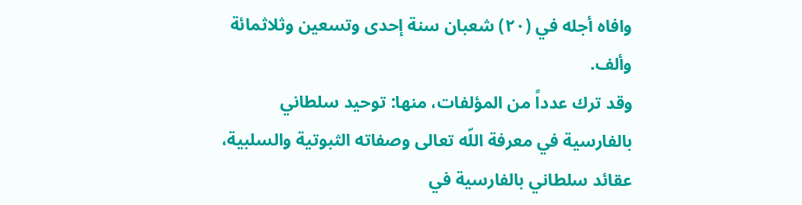وافاه أجله في (٢٠) شعبان سنة إحدى وتسعين وثلاثمائة وألف.
وقد ترك عدداً من المؤلفات، منها: توحيد سلطاني بالفارسية في معرفة اللّه تعالى وصفاته الثبوتية والسلبية، عقائد سلطاني بالفارسية في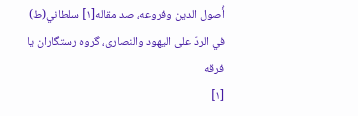أُصول الدين وفروعه، صد مقاله[١] سلطاني(ط) في الردّ على اليهود والنصارى، گروه رستگاران يا فرقه
[١]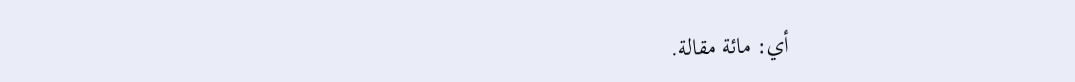أي: مائة مقالة.